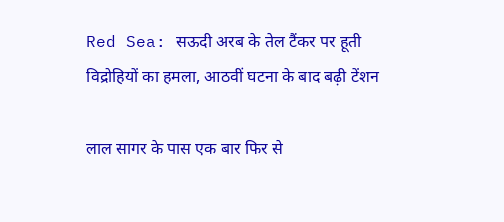Red Sea: सऊदी अरब के तेल टैंकर पर हूती विद्रोहियों का हमला, आठवीं घटना के बाद बढ़ी टेंशन

लाल सागर के पास एक बार फिर से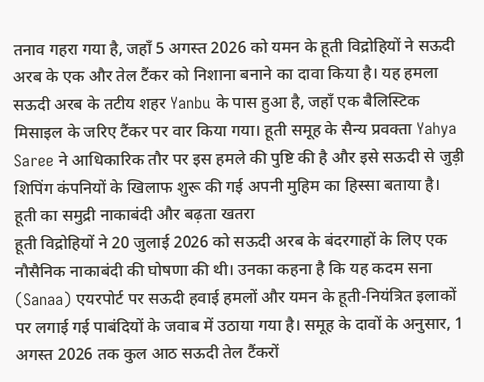तनाव गहरा गया है, जहाँ 5 अगस्त 2026 को यमन के हूती विद्रोहियों ने सऊदी अरब के एक और तेल टैंकर को निशाना बनाने का दावा किया है। यह हमला सऊदी अरब के तटीय शहर Yanbu के पास हुआ है, जहाँ एक बैलिस्टिक मिसाइल के जरिए टैंकर पर वार किया गया। हूती समूह के सैन्य प्रवक्ता Yahya Saree ने आधिकारिक तौर पर इस हमले की पुष्टि की है और इसे सऊदी से जुड़ी शिपिंग कंपनियों के खिलाफ शुरू की गई अपनी मुहिम का हिस्सा बताया है।
हूती का समुद्री नाकाबंदी और बढ़ता खतरा
हूती विद्रोहियों ने 20 जुलाई 2026 को सऊदी अरब के बंदरगाहों के लिए एक नौसैनिक नाकाबंदी की घोषणा की थी। उनका कहना है कि यह कदम सना (Sanaa) एयरपोर्ट पर सऊदी हवाई हमलों और यमन के हूती-नियंत्रित इलाकों पर लगाई गई पाबंदियों के जवाब में उठाया गया है। समूह के दावों के अनुसार, 1 अगस्त 2026 तक कुल आठ सऊदी तेल टैंकरों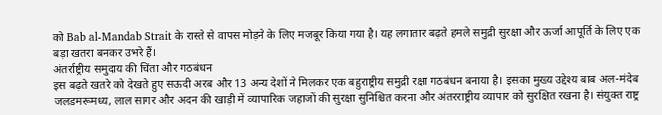को Bab al-Mandab Strait के रास्ते से वापस मोड़ने के लिए मजबूर किया गया है। यह लगातार बढ़ते हमले समुद्री सुरक्षा और ऊर्जा आपूर्ति के लिए एक बड़ा खतरा बनकर उभरे हैं।
अंतर्राष्ट्रीय समुदाय की चिंता और गठबंधन
इस बढ़ते खतरे को देखते हुए सऊदी अरब और 13 अन्य देशों ने मिलकर एक बहुराष्ट्रीय समुद्री रक्षा गठबंधन बनाया है। इसका मुख्य उद्देश्य बाब अल-मंदेब जलडमरूमध्य, लाल सागर और अदन की खाड़ी में व्यापारिक जहाजों की सुरक्षा सुनिश्चित करना और अंतरराष्ट्रीय व्यापार को सुरक्षित रखना है। संयुक्त राष्ट्र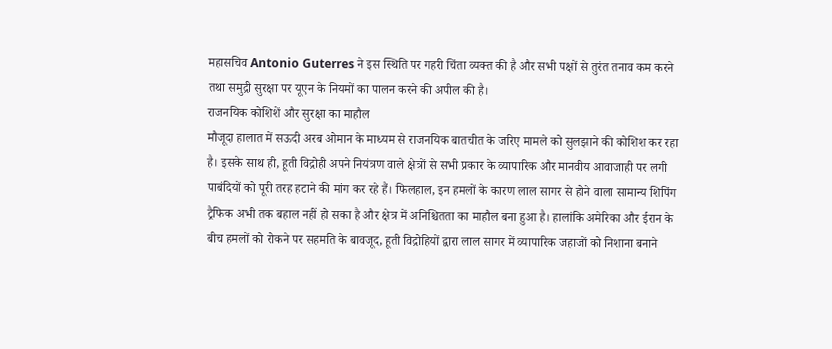महासचिव Antonio Guterres ने इस स्थिति पर गहरी चिंता व्यक्त की है और सभी पक्षों से तुरंत तनाव कम करने तथा समुद्री सुरक्षा पर यूएन के नियमों का पालन करने की अपील की है।
राजनयिक कोशिशें और सुरक्षा का माहौल
मौजूदा हालात में सऊदी अरब ओमान के माध्यम से राजनयिक बातचीत के जरिए मामले को सुलझाने की कोशिश कर रहा है। इसके साथ ही, हूती विद्रोही अपने नियंत्रण वाले क्षेत्रों से सभी प्रकार के व्यापारिक और मानवीय आवाजाही पर लगी पाबंदियों को पूरी तरह हटाने की मांग कर रहे हैं। फिलहाल, इन हमलों के कारण लाल सागर से होने वाला सामान्य शिपिंग ट्रैफिक अभी तक बहाल नहीं हो सका है और क्षेत्र में अनिश्चितता का माहौल बना हुआ है। हालांकि अमेरिका और ईरान के बीच हमलों को रोकने पर सहमति के बावजूद, हूती विद्रोहियों द्वारा लाल सागर में व्यापारिक जहाजों को निशाना बनाने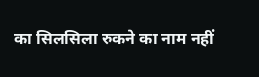का सिलसिला रुकने का नाम नहीं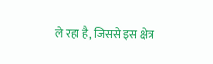ले रहा है, जिससे इस क्षेत्र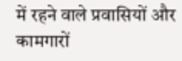में रहने वाले प्रवासियों और कामगारों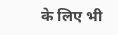के लिए भी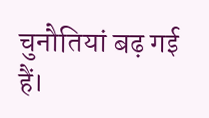चुनौतियां बढ़ गई हैं।